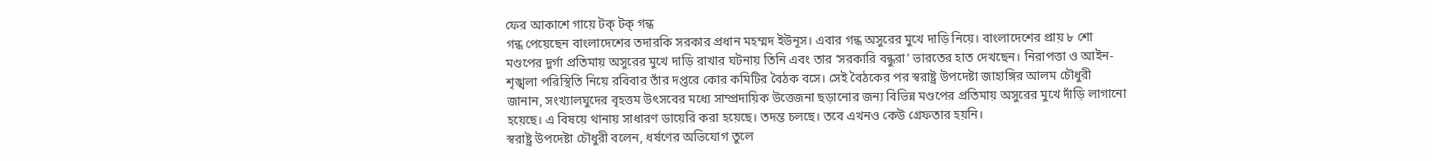ফের আকাশে গায়ে টক্ টক্ গন্ধ
গন্ধ পেয়েছেন বাংলাদেশের তদারকি সরকার প্রধান মহম্মদ ইউনূস। এবার গন্ধ অসুরের মুখে দাড়ি নিয়ে। বাংলাদেশের প্রায় ৮ শো মণ্ডপের দুর্গা প্রতিমায় অসুরের মুখে দাড়ি রাখার ঘটনায় তিনি এবং তার ‘সরকারি বন্ধুরা’ ভারতের হাত দেখছেন। নিরাপত্তা ও আইন-শৃঙ্খলা পরিস্থিতি নিয়ে রবিবার তাঁর দপ্তরে কোর কমিটির বৈঠক বসে। সেই বৈঠকের পর স্বরাষ্ট্র উপদেষ্টা জাহাঙ্গির আলম চৌধুরী জানান, সংখ্যালঘুদের বৃহত্তম উৎসবের মধ্যে সাম্প্রদায়িক উত্তেজনা ছড়ানোর জন্য বিভিন্ন মণ্ডপের প্রতিমায় অসুরের মুখে দাঁড়ি লাগানো হয়েছে। এ বিষয়ে থানায় সাধারণ ডায়েরি করা হয়েছে। তদন্ত চলছে। তবে এখনও কেউ গ্রেফতার হয়নি।
স্বরাষ্ট্র উপদেষ্টা চৌধুরী বলেন, ধর্ষণের অভিযোগ তুলে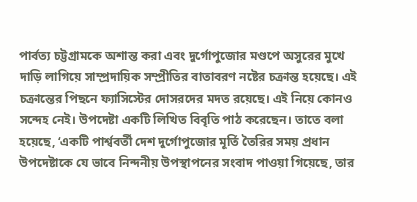পার্বত্য চট্টগ্রামকে অশান্ত করা এবং দুর্গোপুজোর মণ্ডপে অসুরের মুখে দাড়ি লাগিয়ে সাম্প্রদায়িক সম্প্রীতির বাতাবরণ নষ্টের চক্রান্ত হয়েছে। এই চক্রান্তের পিছনে ফ্যাসিস্টের দোসরদের মদত রয়েছে। এই নিয়ে কোনও সন্দেহ নেই। উপদেষ্টা একটি লিখিত বিবৃতি পাঠ করেছেন। তাতে বলা হয়েছে, ‘একটি পার্শ্ববর্তী দেশ দুর্গোপুজোর মূর্তি তৈরির সময় প্রধান উপদেষ্টাকে যে ভাবে নিন্দনীয় উপস্থাপনের সংবাদ পাওয়া গিয়েছে, তার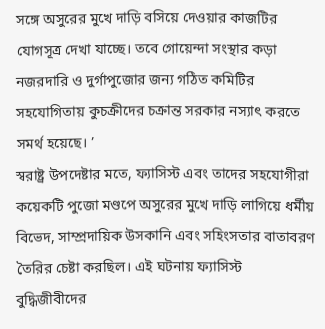সঙ্গে অসুরের মুখে দাড়ি বসিয়ে দেওয়ার কাজটির যোগসূত্র দেখা যাচ্ছে। তবে গোয়েন্দা সংস্থার কড়া নজরদারি ও দুর্গাপুজোর জন্য গঠিত কমিটির সহযোগিতায় কুচক্রীদের চক্রান্ত সরকার নস্যাৎ করতে সমর্থ হয়েছে। ’
স্বরাষ্ট্র উপদেষ্টার মতে, ফ্যাসিস্ট এবং তাদের সহযোগীরা কয়েকটি পুজো মণ্ডপে অসুরের মুখে দাড়ি লাগিয়ে ধর্মীয় বিভেদ, সাম্প্রদায়িক উসকানি এবং সহিংসতার বাতাবরণ তৈরির চেষ্টা করছিল। এই ঘটনায় ফ্যাসিস্ট বুদ্ধিজীবীদের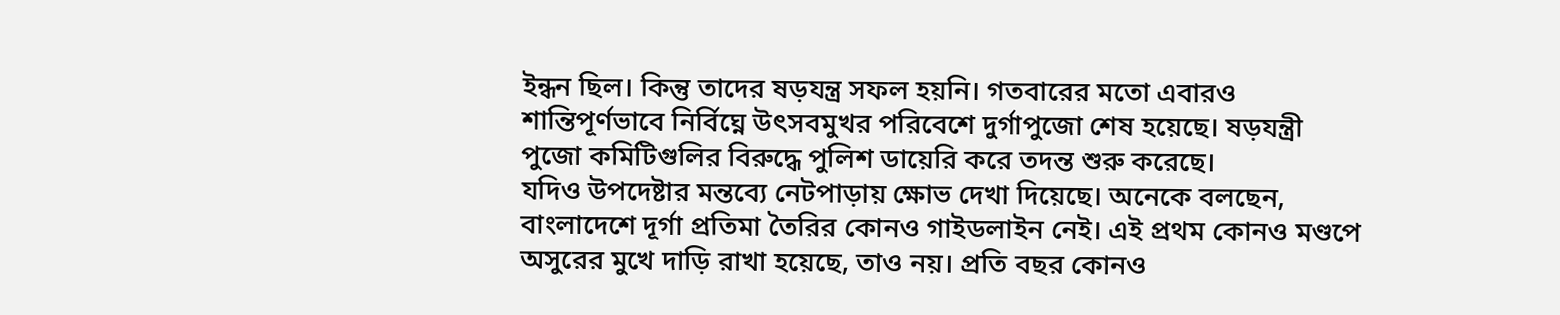ইন্ধন ছিল। কিন্তু তাদের ষড়যন্ত্র সফল হয়নি। গতবারের মতো এবারও শান্তিপূর্ণভাবে নির্বিঘ্নে উৎসবমুখর পরিবেশে দুর্গাপুজো শেষ হয়েছে। ষড়যন্ত্রী পুজো কমিটিগুলির বিরুদ্ধে পুলিশ ডায়েরি করে তদন্ত শুরু করেছে।
যদিও উপদেষ্টার মন্তব্যে নেটপাড়ায় ক্ষোভ দেখা দিয়েছে। অনেকে বলছেন, বাংলাদেশে দূর্গা প্রতিমা তৈরির কোনও গাইডলাইন নেই। এই প্রথম কোনও মণ্ডপে অসুরের মুখে দাড়ি রাখা হয়েছে, তাও নয়। প্রতি বছর কোনও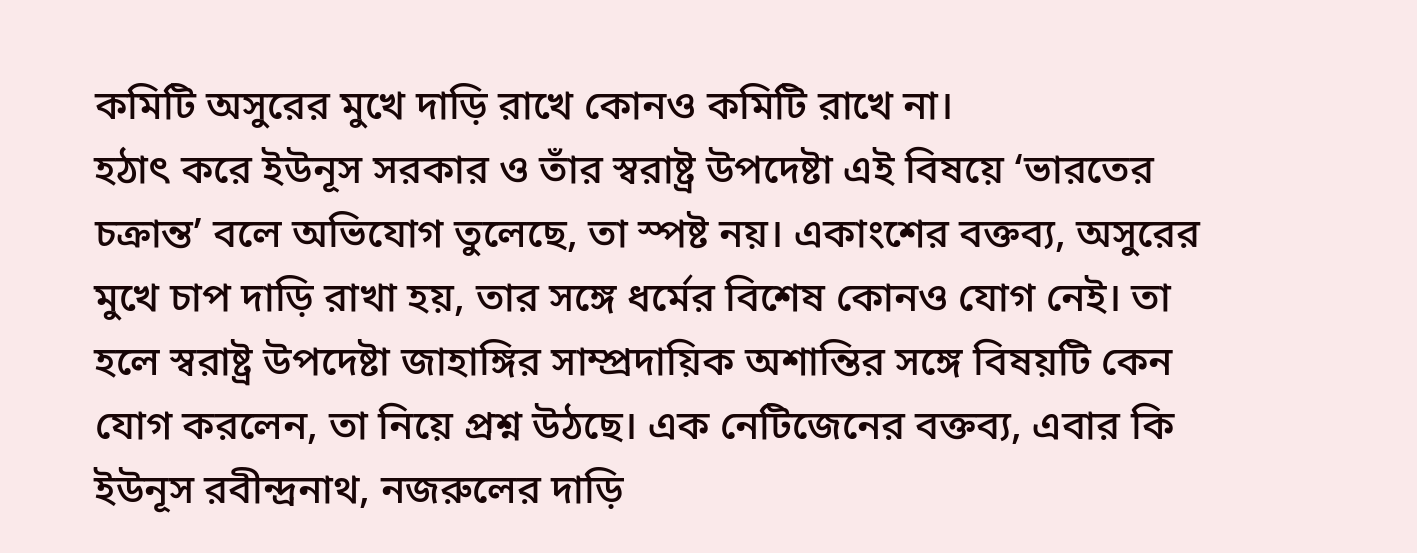কমিটি অসুরের মুখে দাড়ি রাখে কোনও কমিটি রাখে না।
হঠাৎ করে ইউনূস সরকার ও তাঁর স্বরাষ্ট্র উপদেষ্টা এই বিষয়ে ‘ভারতের চক্রান্ত’ বলে অভিযোগ তুলেছে, তা স্পষ্ট নয়। একাংশের বক্তব্য, অসুরের মুখে চাপ দাড়ি রাখা হয়, তার সঙ্গে ধর্মের বিশেষ কোনও যোগ নেই। তা হলে স্বরাষ্ট্র উপদেষ্টা জাহাঙ্গির সাম্প্রদায়িক অশান্তির সঙ্গে বিষয়টি কেন যোগ করলেন, তা নিয়ে প্রশ্ন উঠছে। এক নেটিজেনের বক্তব্য, এবার কি ইউনূস রবীন্দ্রনাথ, নজরুলের দাড়ি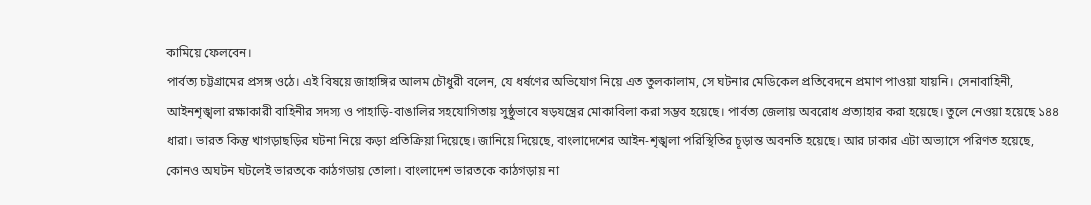কামিয়ে ফেলবেন।
পার্বত্য চট্টগ্রামের প্রসঙ্গ ওঠে। এই বিষয়ে জাহাঙ্গির আলম চৌধুরী বলেন, যে ধর্ষণের অভিযোগ নিয়ে এত তুলকালাম, সে ঘটনার মেডিকেল প্রতিবেদনে প্রমাণ পাওয়া যায়নি। সেনাবাহিনী, আইনশৃঙ্খলা রক্ষাকারী বাহিনীর সদস্য ও পাহাড়ি-বাঙালির সহযোগিতায় সুষ্ঠুভাবে ষড়যন্ত্রের মোকাবিলা করা সম্ভব হয়েছে। পার্বত্য জেলায় অবরোধ প্রত্যাহার করা হয়েছে। তুলে নেওয়া হয়েছে ১৪৪ ধারা। ভারত কিন্তু খাগড়াছড়ির ঘটনা নিয়ে কড়া প্রতিক্রিয়া দিয়েছে। জানিয়ে দিয়েছে, বাংলাদেশের আইন-শৃঙ্খলা পরিস্থিতির চূড়ান্ত অবনতি হয়েছে। আর ঢাকার এটা অভ্যাসে পরিণত হয়েছে, কোনও অঘটন ঘটলেই ভারতকে কাঠগডায় তোলা। বাংলাদেশ ভারতকে কাঠগড়ায় না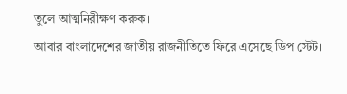তুলে আত্মনিরীক্ষণ করুক।
আবার বাংলাদেশের জাতীয় রাজনীতিতে ফিরে এসেছে ডিপ স্টেট।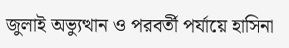জুলাই অভ্যুত্থান ও পরবর্তী পর্যায়ে হাসিনা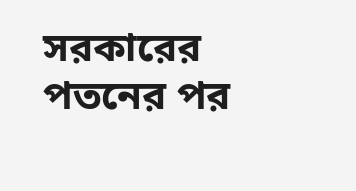সরকারের পতনের পর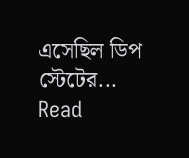এসেছিল ডিপ স্টেটের...
Read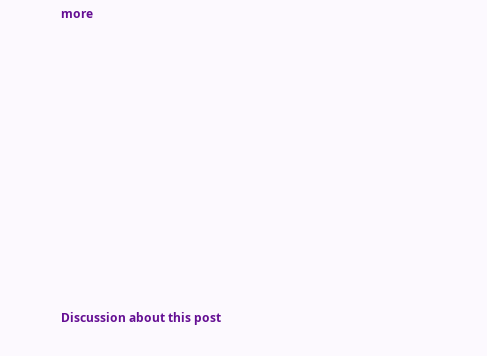more












Discussion about this post